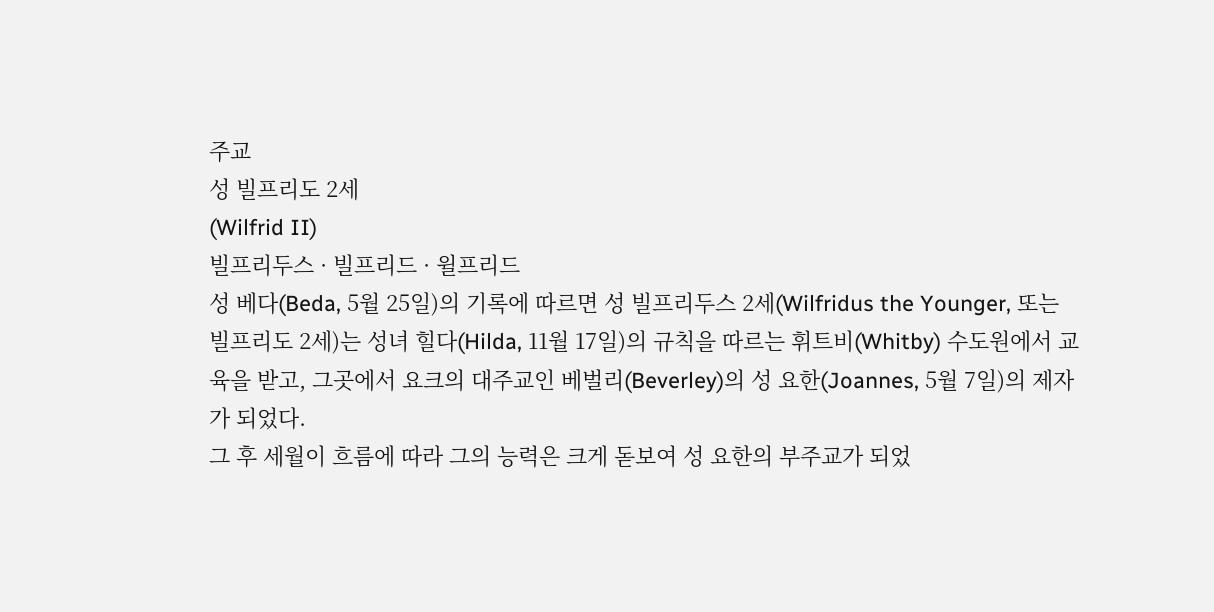주교
성 빌프리도 2세
(Wilfrid II)
빌프리두스 · 빌프리드 · 윌프리드
성 베다(Beda, 5월 25일)의 기록에 따르면 성 빌프리두스 2세(Wilfridus the Younger, 또는 빌프리도 2세)는 성녀 힐다(Hilda, 11월 17일)의 규칙을 따르는 휘트비(Whitby) 수도원에서 교육을 받고, 그곳에서 요크의 대주교인 베벌리(Beverley)의 성 요한(Joannes, 5월 7일)의 제자가 되었다.
그 후 세월이 흐름에 따라 그의 능력은 크게 돋보여 성 요한의 부주교가 되었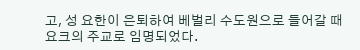고, 성 요한이 은퇴하여 베벌리 수도원으로 들어갈 때 요크의 주교로 임명되었다.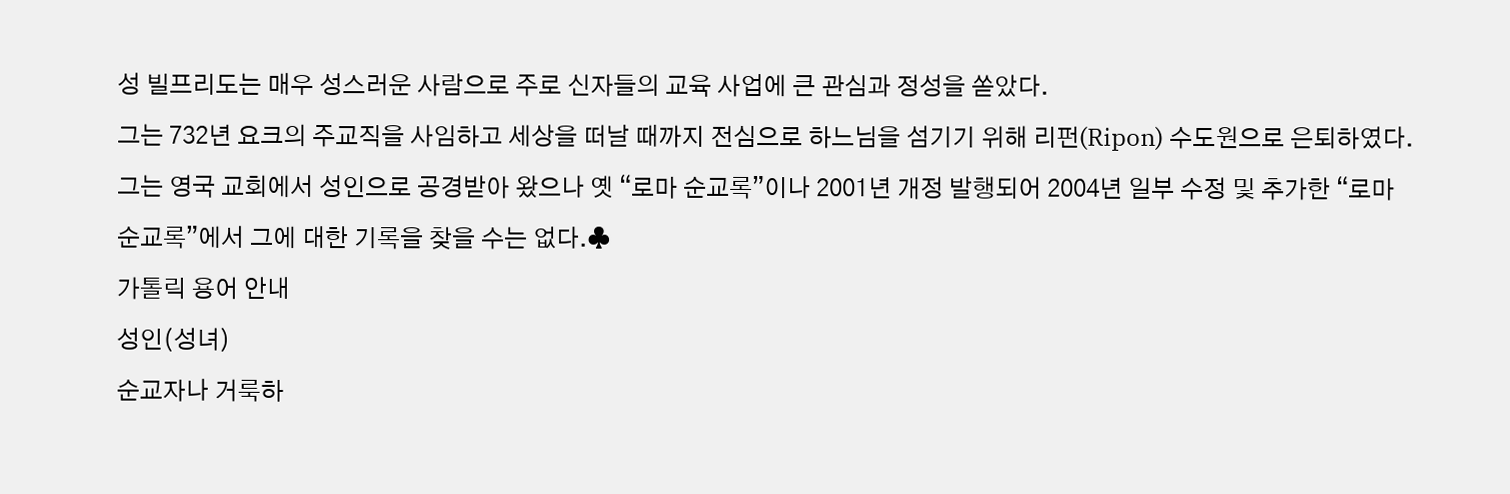성 빌프리도는 매우 성스러운 사람으로 주로 신자들의 교육 사업에 큰 관심과 정성을 쏟았다.
그는 732년 요크의 주교직을 사임하고 세상을 떠날 때까지 전심으로 하느님을 섬기기 위해 리펀(Ripon) 수도원으로 은퇴하였다.
그는 영국 교회에서 성인으로 공경받아 왔으나 옛 “로마 순교록”이나 2001년 개정 발행되어 2004년 일부 수정 및 추가한 “로마 순교록”에서 그에 대한 기록을 찾을 수는 없다.♣
가톨릭 용어 안내
성인(성녀)
순교자나 거룩하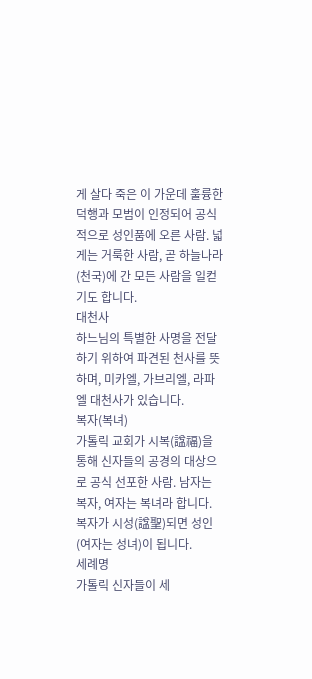게 살다 죽은 이 가운데 훌륭한 덕행과 모범이 인정되어 공식적으로 성인품에 오른 사람. 넓게는 거룩한 사람, 곧 하늘나라(천국)에 간 모든 사람을 일컫기도 합니다.
대천사
하느님의 특별한 사명을 전달하기 위하여 파견된 천사를 뜻하며, 미카엘, 가브리엘, 라파엘 대천사가 있습니다.
복자(복녀)
가톨릭 교회가 시복(諡福)을 통해 신자들의 공경의 대상으로 공식 선포한 사람. 남자는 복자, 여자는 복녀라 합니다. 복자가 시성(諡聖)되면 성인(여자는 성녀)이 됩니다.
세례명
가톨릭 신자들이 세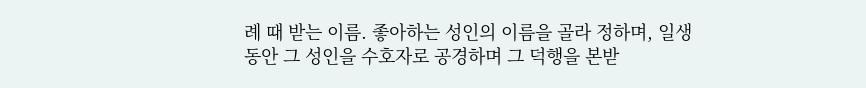례 때 받는 이름. 좋아하는 성인의 이름을 골라 정하며, 일생 동안 그 성인을 수호자로 공경하며 그 덕행을 본받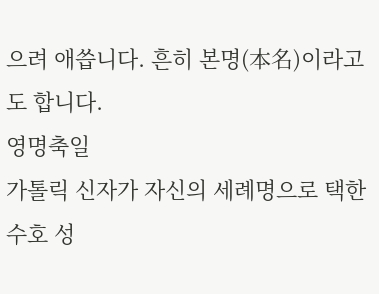으려 애씁니다. 흔히 본명(本名)이라고도 합니다.
영명축일
가톨릭 신자가 자신의 세례명으로 택한 수호 성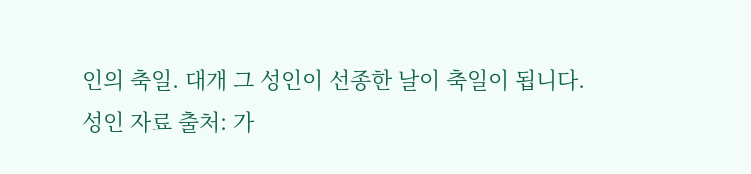인의 축일. 대개 그 성인이 선종한 날이 축일이 됩니다.
성인 자료 출처: 가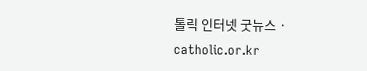톨릭 인터넷 굿뉴스 · catholic.or.kr